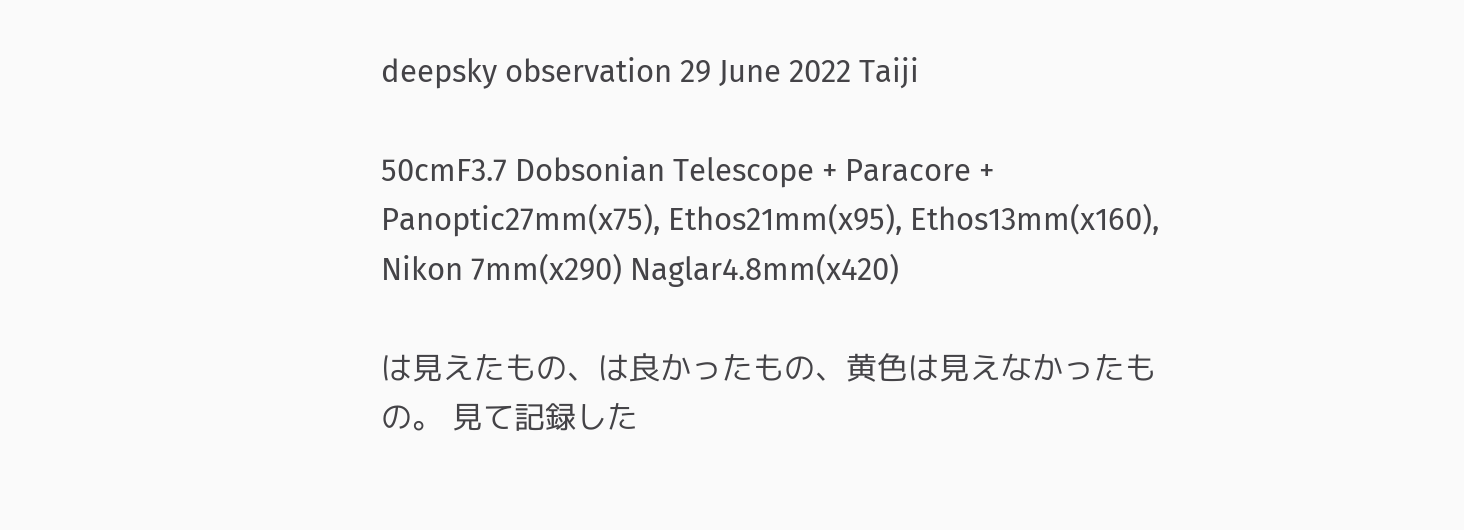deepsky observation 29 June 2022 Taiji

50cmF3.7 Dobsonian Telescope + Paracore + Panoptic27mm(x75), Ethos21mm(x95), Ethos13mm(x160), Nikon 7mm(x290) Naglar4.8mm(x420)

は見えたもの、は良かったもの、黄色は見えなかったもの。 見て記録した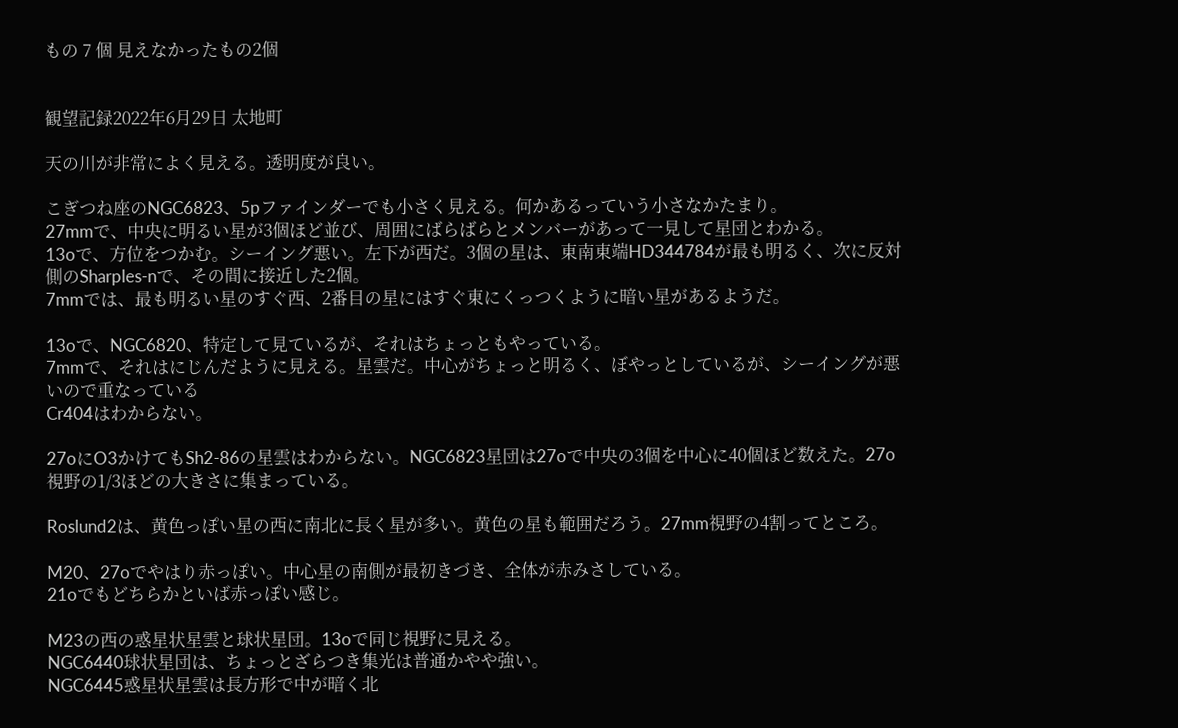もの 7 個 見えなかったもの2個


観望記録2022年6月29日 太地町

天の川が非常によく見える。透明度が良い。

こぎつね座のNGC6823、5pファインダーでも小さく見える。何かあるっていう小さなかたまり。
27mmで、中央に明るい星が3個ほど並び、周囲にばらばらとメンバーがあって一見して星団とわかる。
13oで、方位をつかむ。シーイング悪い。左下が西だ。3個の星は、東南東端HD344784が最も明るく、次に反対側のSharples-nで、その間に接近した2個。
7mmでは、最も明るい星のすぐ西、2番目の星にはすぐ東にくっつくように暗い星があるようだ。

13oで、NGC6820、特定して見ているが、それはちょっともやっている。
7mmで、それはにじんだように見える。星雲だ。中心がちょっと明るく、ぼやっとしているが、シーイングが悪いので重なっている
Cr404はわからない。

27oにO3かけてもSh2-86の星雲はわからない。NGC6823星団は27oで中央の3個を中心に40個ほど数えた。27o視野の1/3ほどの大きさに集まっている。

Roslund2は、黄色っぽい星の西に南北に長く星が多い。黄色の星も範囲だろう。27mm視野の4割ってところ。

M20、27oでやはり赤っぽい。中心星の南側が最初きづき、全体が赤みさしている。
21oでもどちらかといば赤っぽい感じ。

M23の西の惑星状星雲と球状星団。13oで同じ視野に見える。
NGC6440球状星団は、ちょっとざらつき集光は普通かやや強い。
NGC6445惑星状星雲は長方形で中が暗く北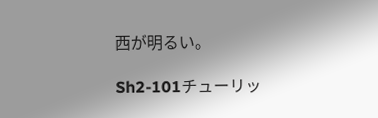西が明るい。

Sh2-101チューリッ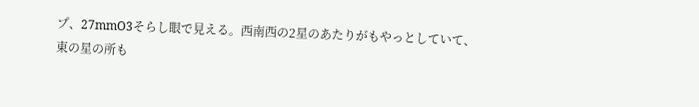プ、27mmO3そらし眼で見える。西南西の2星のあたりがもやっとしていて、
東の星の所も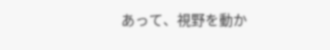あって、視野を動か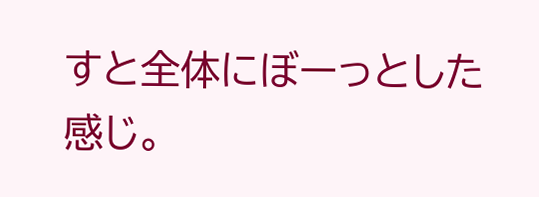すと全体にぼーっとした感じ。